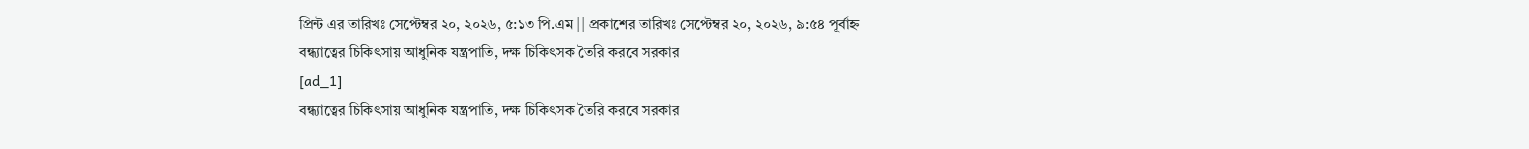প্রিন্ট এর তারিখঃ সেপ্টেম্বর ২০, ২০২৬, ৫:১৩ পি.এম || প্রকাশের তারিখঃ সেপ্টেম্বর ২০, ২০২৬, ৯:৫৪ পূর্বাহ্ন
বন্ধ্যাত্বের চিকিৎসায় আধুনিক যন্ত্রপাতি, দক্ষ চিকিৎসক তৈরি করবে সরকার
[ad_1]
বন্ধ্যাত্বের চিকিৎসায় আধুনিক যন্ত্রপাতি, দক্ষ চিকিৎসক তৈরি করবে সরকার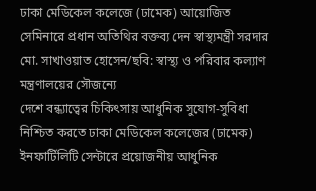ঢাকা মেডিকেল কলেজে (ঢামেক) আয়োজিত সেমিনারে প্রধান অতিথির বক্তব্য দেন স্বাস্থ্যমন্ত্রী সরদার মো. সাখাওয়াত হোসেন/ছবি: স্বাস্থ্য ও পরিবার কল্যাণ মন্ত্রণালয়ের সৌজন্যে
দেশে বন্ধ্যাত্বের চিকিৎসায় আধুনিক সুযোগ-সুবিধা নিশ্চিত করতে ঢাকা মেডিকেল কলেজের (ঢামেক) ইনফার্টিলিটি সেন্টারে প্রয়োজনীয় আধুনিক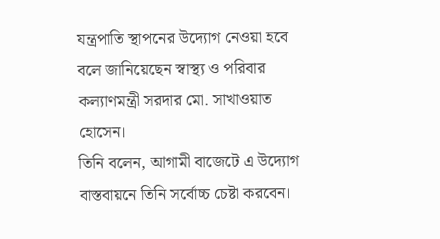যন্ত্রপাতি স্থাপনের উদ্যোগ নেওয়া হবে বলে জানিয়েছেন স্বাস্থ্য ও পরিবার কল্যাণমন্ত্রী সরদার মো. সাখাওয়াত হোসেন।
তিনি বলেন, আগামী বাজেটে এ উদ্যোগ বাস্তবায়নে তিনি সর্বোচ্চ চেষ্টা করবেন।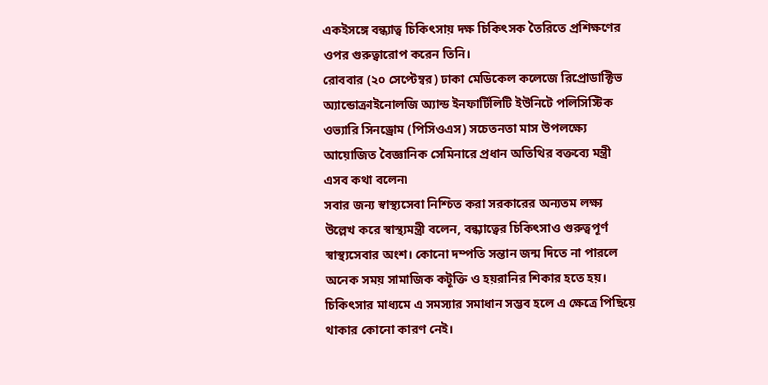একইসঙ্গে বন্ধ্যাত্ব চিকিৎসায় দক্ষ চিকিৎসক তৈরিতে প্রশিক্ষণের ওপর গুরুত্বারোপ করেন তিনি।
রোববার (২০ সেপ্টেম্বর) ঢাকা মেডিকেল কলেজে রিপ্রোডাক্টিভ অ্যান্ডোক্রাইনোলজি অ্যান্ড ইনফার্টিলিটি ইউনিটে পলিসিস্টিক ওভ্যারি সিনড্রোম (পিসিওএস) সচেতনতা মাস উপলক্ষ্যে আয়োজিত বৈজ্ঞানিক সেমিনারে প্রধান অতিথির বক্তব্যে মন্ত্রী এসব কথা বলেন৷
সবার জন্য স্বাস্থ্যসেবা নিশ্চিত করা সরকারের অন্যতম লক্ষ্য উল্লেখ করে স্বাস্থ্যমন্ত্রী বলেন, বন্ধ্যাত্বের চিকিৎসাও গুরুত্বপূর্ণ স্বাস্থ্যসেবার অংশ। কোনো দম্পতি সন্তান জন্ম দিতে না পারলে অনেক সময় সামাজিক কটূক্তি ও হয়রানির শিকার হতে হয়। চিকিৎসার মাধ্যমে এ সমস্যার সমাধান সম্ভব হলে এ ক্ষেত্রে পিছিয়ে থাকার কোনো কারণ নেই।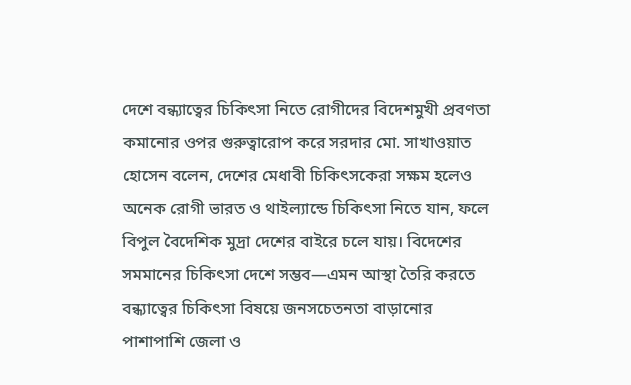দেশে বন্ধ্যাত্বের চিকিৎসা নিতে রোগীদের বিদেশমুখী প্রবণতা কমানোর ওপর গুরুত্বারোপ করে সরদার মো. সাখাওয়াত হোসেন বলেন, দেশের মেধাবী চিকিৎসকেরা সক্ষম হলেও অনেক রোগী ভারত ও থাইল্যান্ডে চিকিৎসা নিতে যান, ফলে বিপুল বৈদেশিক মুদ্রা দেশের বাইরে চলে যায়। বিদেশের সমমানের চিকিৎসা দেশে সম্ভব—এমন আস্থা তৈরি করতে বন্ধ্যাত্বের চিকিৎসা বিষয়ে জনসচেতনতা বাড়ানোর পাশাপাশি জেলা ও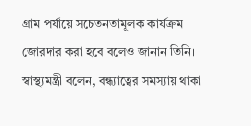গ্রাম পর্যায়ে সচেতনতামূলক কার্যক্রম জোরদার করা হবে বলেও জানান তিনি।
স্বাস্থ্যমন্ত্রী বলেন, বন্ধ্যাত্বের সমস্যায় থাকা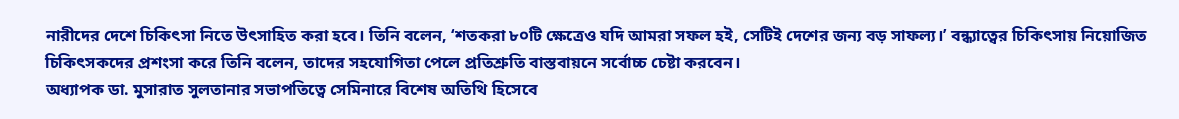নারীদের দেশে চিকিৎসা নিতে উৎসাহিত করা হবে। তিনি বলেন, ‘শতকরা ৮০টি ক্ষেত্রেও যদি আমরা সফল হই, সেটিই দেশের জন্য বড় সাফল্য।’ বন্ধ্যাত্বের চিকিৎসায় নিয়োজিত চিকিৎসকদের প্রশংসা করে তিনি বলেন, তাদের সহযোগিতা পেলে প্রতিশ্রুতি বাস্তবায়নে সর্বোচ্চ চেষ্টা করবেন।
অধ্যাপক ডা. মুসারাত সুলতানার সভাপতিত্বে সেমিনারে বিশেষ অতিথি হিসেবে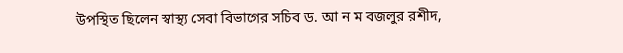উপস্থিত ছিলেন স্বাস্থ্য সেবা বিভাগের সচিব ড. আ ন ম বজলুর রশীদ,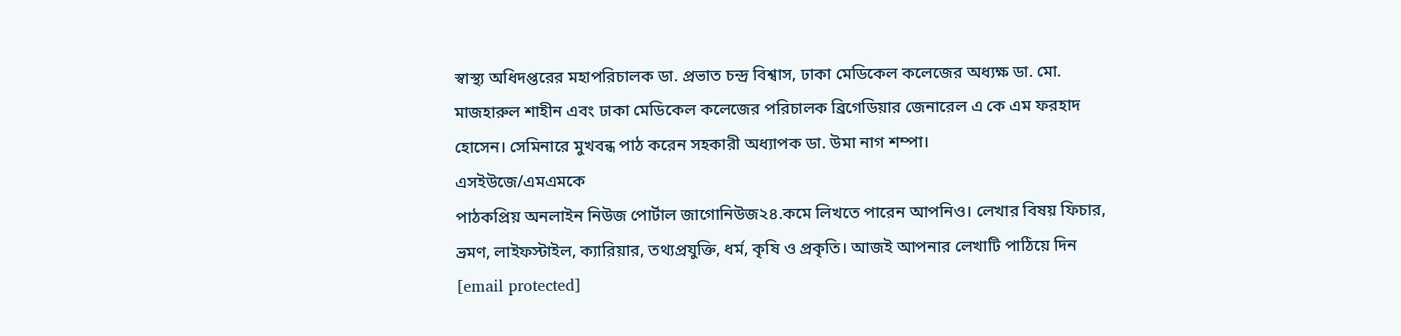স্বাস্থ্য অধিদপ্তরের মহাপরিচালক ডা. প্রভাত চন্দ্র বিশ্বাস, ঢাকা মেডিকেল কলেজের অধ্যক্ষ ডা. মো. মাজহারুল শাহীন এবং ঢাকা মেডিকেল কলেজের পরিচালক ব্রিগেডিয়ার জেনারেল এ কে এম ফরহাদ হোসেন। সেমিনারে মুখবন্ধ পাঠ করেন সহকারী অধ্যাপক ডা. উমা নাগ শম্পা।
এসইউজে/এমএমকে
পাঠকপ্রিয় অনলাইন নিউজ পোর্টাল জাগোনিউজ২৪.কমে লিখতে পারেন আপনিও। লেখার বিষয় ফিচার, ভ্রমণ, লাইফস্টাইল, ক্যারিয়ার, তথ্যপ্রযুক্তি, ধর্ম, কৃষি ও প্রকৃতি। আজই আপনার লেখাটি পাঠিয়ে দিন [email protected]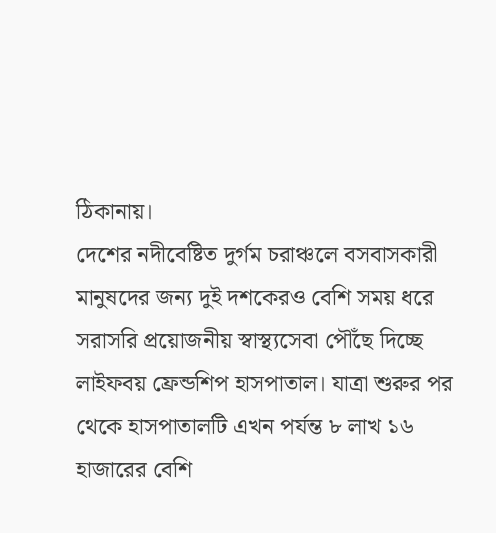ঠিকানায়।
দেশের নদীবেষ্টিত দুর্গম চরাঞ্চলে বসবাসকারী মানুষদের জন্য দুই দশকেরও বেশি সময় ধরে সরাসরি প্রয়োজনীয় স্বাস্থ্যসেবা পৌঁছে দিচ্ছে লাইফবয় ফ্রেন্ডশিপ হাসপাতাল। যাত্রা শুরুর পর থেকে হাসপাতালটি এখন পর্যন্ত ৮ লাখ ১৬ হাজারের বেশি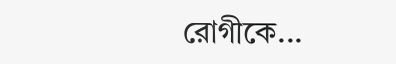রোগীকে...